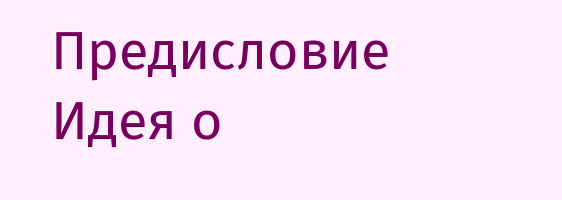Предисловие
Идея о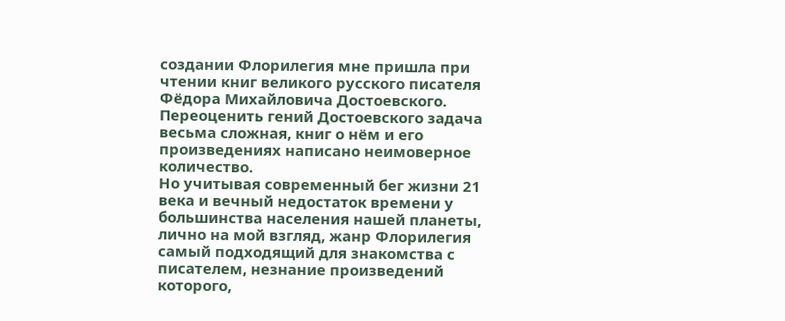создании Флорилегия мне пришла при чтении книг великого русского писателя Фёдора Михайловича Достоевского. Переоценить гений Достоевского задача весьма сложная, книг о нём и его произведениях написано неимоверное количество.
Но учитывая современный бег жизни 21 века и вечный недостаток времени у большинства населения нашей планеты, лично на мой взгляд, жанр Флорилегия самый подходящий для знакомства с писателем, незнание произведений которого,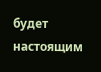будет настоящим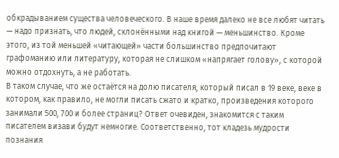обкрадыванием существа человеческого. В наше время далеко не все любят читать — надо признать, что людей, склонёнными над книгой — меньшинство. Кроме этого, из той меньшей «читающей» части большинство предпочитают графоманию или литературу, которая не слишком «напрягает голову», с которой можно отдохнуть, а не работать.
В таком случае, что же остаётся на долю писателя, который писал в 19 веке, веке в котором, как правило, не могли писать сжато и кратко, произведения которого занимали 500, 700 и более страниц? Ответ очевиден, знакомится с таким писателем визави будут немногие. Соответственно, тот кладезь мудрости познания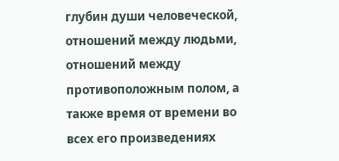глубин души человеческой, отношений между людьми, отношений между противоположным полом, а также время от времени во всех его произведениях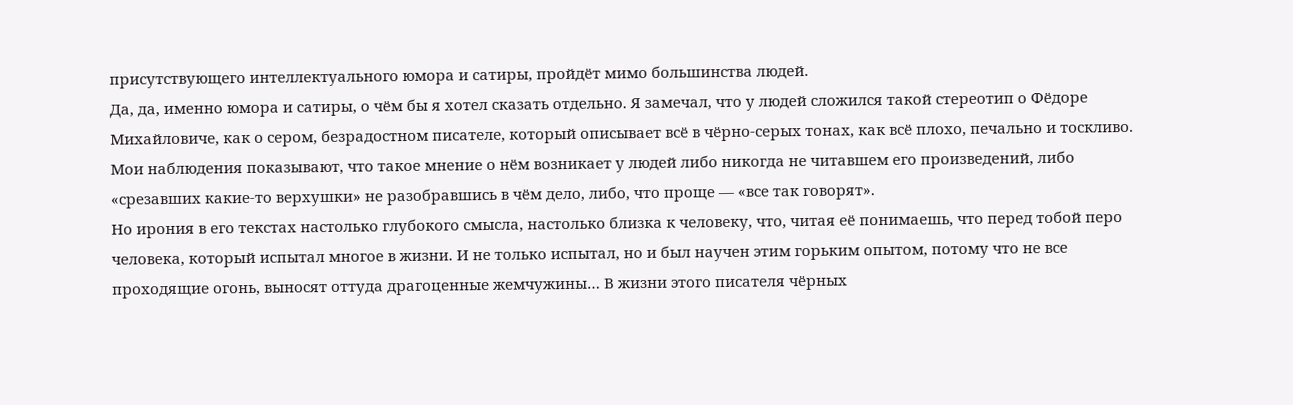присутствующего интеллектуального юмора и сатиры, пройдёт мимо большинства людей.
Да, да, именно юмора и сатиры, о чём бы я хотел сказать отдельно. Я замечал, что у людей сложился такой стереотип о Фёдоре Михайловиче, как о сером, безрадостном писателе, который описывает всё в чёрно-серых тонах, как всё плохо, печально и тоскливо. Мои наблюдения показывают, что такое мнение о нём возникает у людей либо никогда не читавшем его произведений, либо «срезавших какие-то верхушки» не разобравшись в чём дело, либо, что проще — «все так говорят».
Но ирония в его текстах настолько глубокого смысла, настолько близка к человеку, что, читая её понимаешь, что перед тобой перо человека, который испытал многое в жизни. И не только испытал, но и был научен этим горьким опытом, потому что не все проходящие огонь, выносят оттуда драгоценные жемчужины… В жизни этого писателя чёрных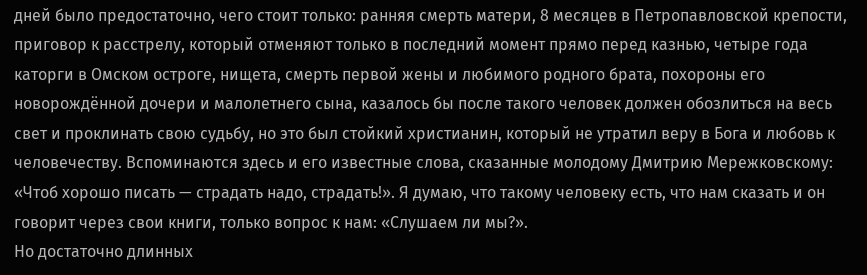дней было предостаточно, чего стоит только: ранняя смерть матери, 8 месяцев в Петропавловской крепости, приговор к расстрелу, который отменяют только в последний момент прямо перед казнью, четыре года каторги в Омском остроге, нищета, смерть первой жены и любимого родного брата, похороны его новорождённой дочери и малолетнего сына, казалось бы после такого человек должен обозлиться на весь свет и проклинать свою судьбу, но это был стойкий христианин, который не утратил веру в Бога и любовь к человечеству. Вспоминаются здесь и его известные слова, сказанные молодому Дмитрию Мережковскому: «Чтоб хорошо писать — страдать надо, страдать!». Я думаю, что такому человеку есть, что нам сказать и он говорит через свои книги, только вопрос к нам: «Слушаем ли мы?».
Но достаточно длинных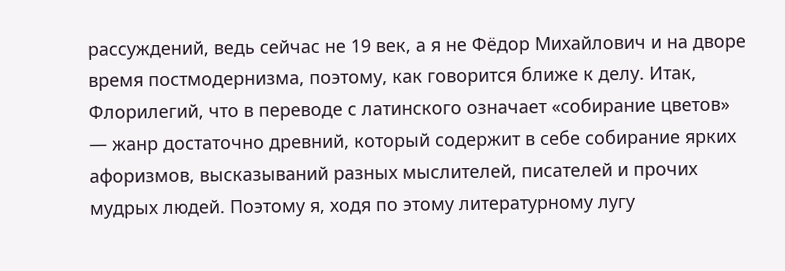рассуждений, ведь сейчас не 19 век, а я не Фёдор Михайлович и на дворе время постмодернизма, поэтому, как говорится ближе к делу. Итак, Флорилегий, что в переводе с латинского означает «собирание цветов» — жанр достаточно древний, который содержит в себе собирание ярких афоризмов, высказываний разных мыслителей, писателей и прочих мудрых людей. Поэтому я, ходя по этому литературному лугу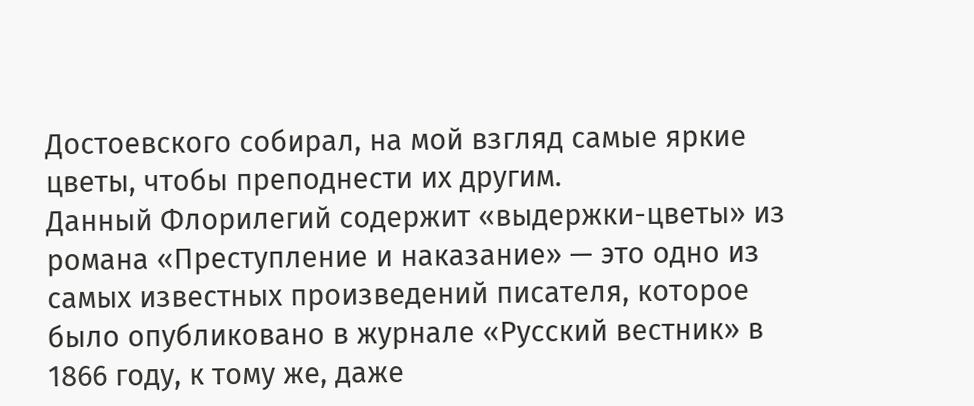Достоевского собирал, на мой взгляд самые яркие цветы, чтобы преподнести их другим.
Данный Флорилегий содержит «выдержки-цветы» из романа «Преступление и наказание» — это одно из самых известных произведений писателя, которое было опубликовано в журнале «Русский вестник» в 1866 году, к тому же, даже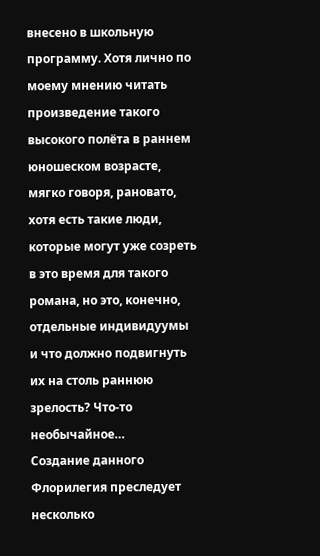внесено в школьную программу. Хотя лично по моему мнению читать произведение такого высокого полёта в раннем юношеском возрасте, мягко говоря, рановато, хотя есть такие люди, которые могут уже созреть в это время для такого романа, но это, конечно, отдельные индивидуумы и что должно подвигнуть их на столь раннюю зрелость? Что-то необычайное…
Создание данного Флорилегия преследует несколько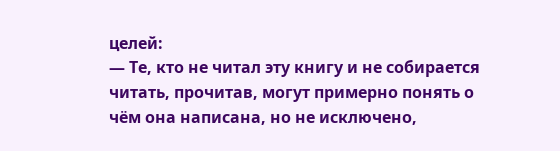целей:
— Те, кто не читал эту книгу и не собирается читать, прочитав, могут примерно понять о чём она написана, но не исключено,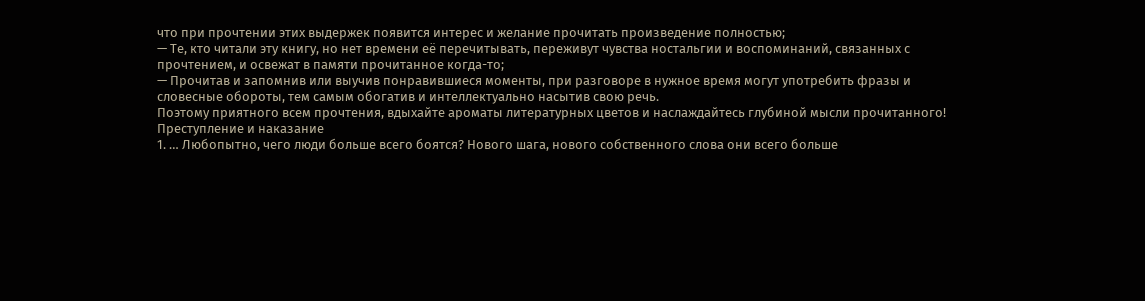что при прочтении этих выдержек появится интерес и желание прочитать произведение полностью;
— Те, кто читали эту книгу, но нет времени её перечитывать, переживут чувства ностальгии и воспоминаний, связанных с прочтением, и освежат в памяти прочитанное когда-то;
— Прочитав и запомнив или выучив понравившиеся моменты, при разговоре в нужное время могут употребить фразы и словесные обороты, тем самым обогатив и интеллектуально насытив свою речь.
Поэтому приятного всем прочтения, вдыхайте ароматы литературных цветов и наслаждайтесь глубиной мысли прочитанного!
Преступление и наказание
1. … Любопытно, чего люди больше всего боятся? Нового шага, нового собственного слова они всего больше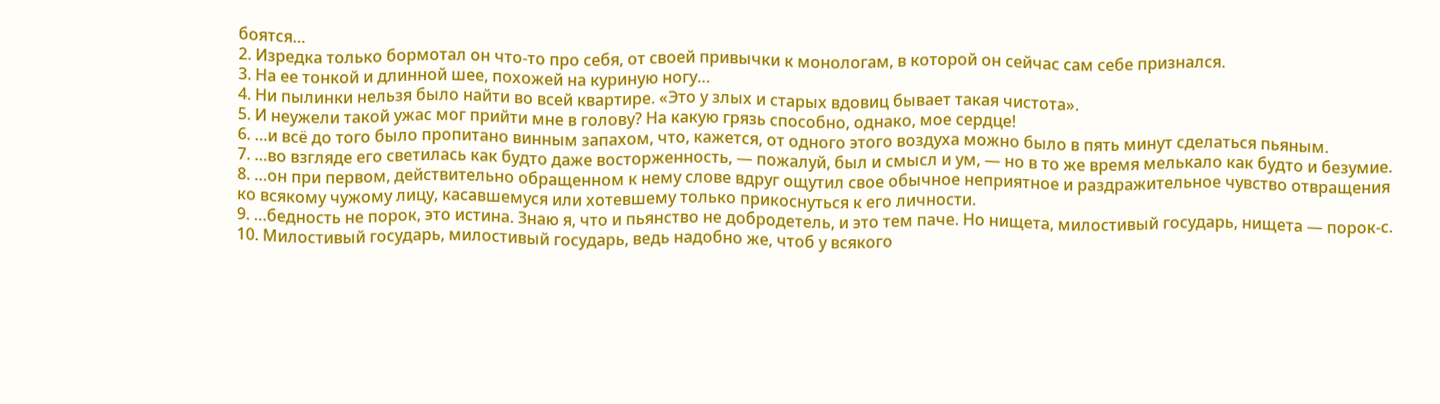боятся…
2. Изредка только бормотал он что-то про себя, от своей привычки к монологам, в которой он сейчас сам себе признался.
3. На ее тонкой и длинной шее, похожей на куриную ногу…
4. Ни пылинки нельзя было найти во всей квартире. «Это у злых и старых вдовиц бывает такая чистота».
5. И неужели такой ужас мог прийти мне в голову? На какую грязь способно, однако, мое сердце!
6. …и всё до того было пропитано винным запахом, что, кажется, от одного этого воздуха можно было в пять минут сделаться пьяным.
7. …во взгляде его светилась как будто даже восторженность, — пожалуй, был и смысл и ум, — но в то же время мелькало как будто и безумие.
8. …он при первом, действительно обращенном к нему слове вдруг ощутил свое обычное неприятное и раздражительное чувство отвращения ко всякому чужому лицу, касавшемуся или хотевшему только прикоснуться к его личности.
9. …бедность не порок, это истина. Знаю я, что и пьянство не добродетель, и это тем паче. Но нищета, милостивый государь, нищета — порок-с.
10. Милостивый государь, милостивый государь, ведь надобно же, чтоб у всякого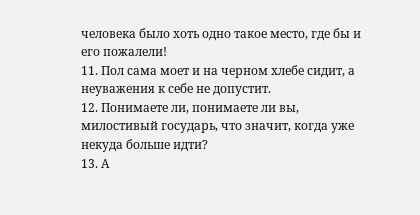человека было хоть одно такое место, где бы и его пожалели!
11. Пол сама моет и на черном хлебе сидит, а неуважения к себе не допустит.
12. Понимаете ли, понимаете ли вы, милостивый государь, что значит, когда уже некуда больше идти?
13. А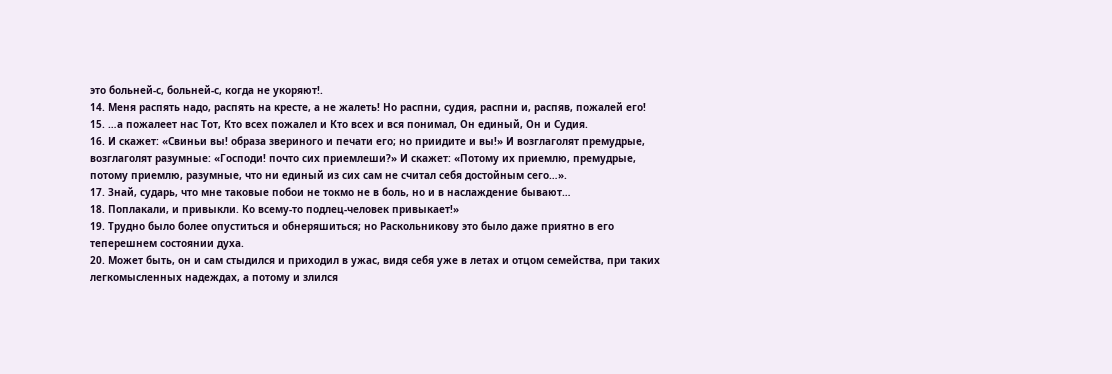это больней-с, больней-с, когда не укоряют!.
14. Меня распять надо, распять на кресте, а не жалеть! Но распни, судия, распни и, распяв, пожалей его!
15. …а пожалеет нас Тот, Кто всех пожалел и Кто всех и вся понимал, Он единый, Он и Судия.
16. И скажет: «Свиньи вы! образа звериного и печати его; но приидите и вы!» И возглаголят премудрые, возглаголят разумные: «Господи! почто сих приемлеши?» И скажет: «Потому их приемлю, премудрые, потому приемлю, разумные, что ни единый из сих сам не считал себя достойным сего…».
17. Знай, сударь, что мне таковые побои не токмо не в боль, но и в наслаждение бывают…
18. Поплакали, и привыкли. Ко всему-то подлец-человек привыкает!»
19. Трудно было более опуститься и обнеряшиться; но Раскольникову это было даже приятно в его теперешнем состоянии духа.
20. Может быть, он и сам стыдился и приходил в ужас, видя себя уже в летах и отцом семейства, при таких легкомысленных надеждах, а потому и злился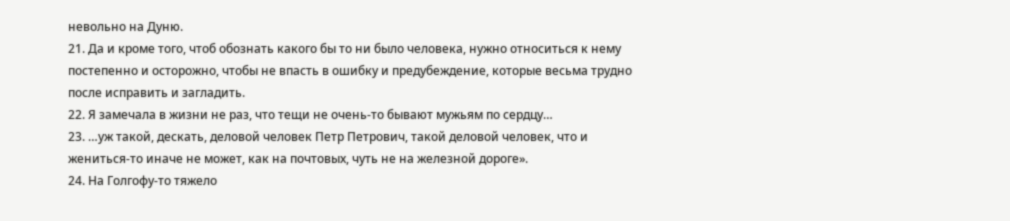невольно на Дуню.
21. Да и кроме того, чтоб обознать какого бы то ни было человека, нужно относиться к нему постепенно и осторожно, чтобы не впасть в ошибку и предубеждение, которые весьма трудно после исправить и загладить.
22. Я замечала в жизни не раз, что тещи не очень-то бывают мужьям по сердцу…
23. …уж такой, дескать, деловой человек Петр Петрович, такой деловой человек, что и жениться-то иначе не может, как на почтовых, чуть не на железной дороге».
24. На Голгофу-то тяжело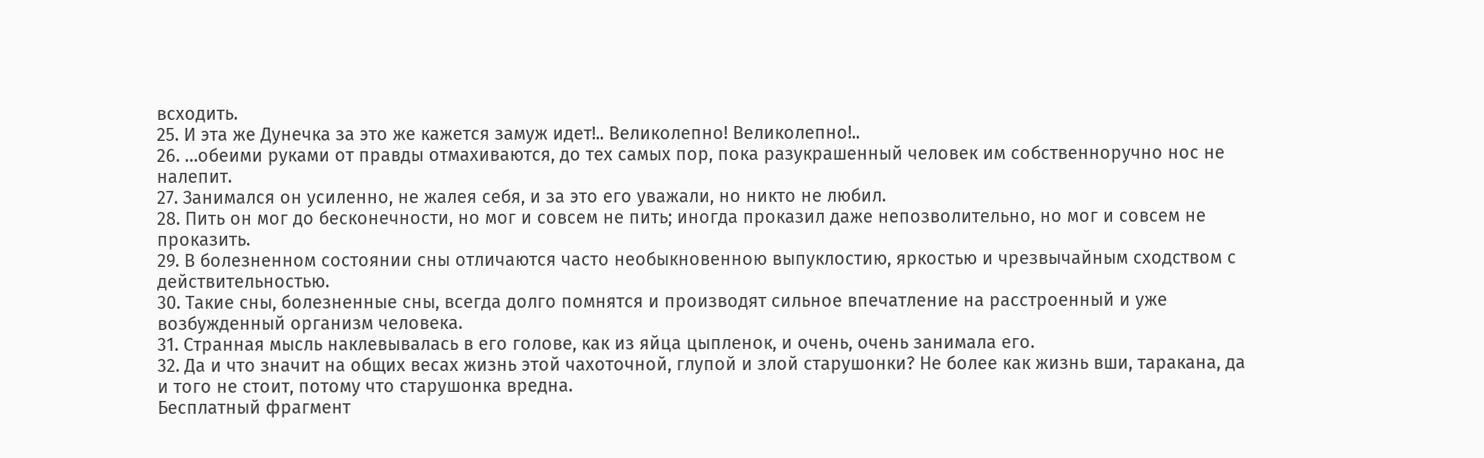всходить.
25. И эта же Дунечка за это же кажется замуж идет!.. Великолепно! Великолепно!..
26. …обеими руками от правды отмахиваются, до тех самых пор, пока разукрашенный человек им собственноручно нос не налепит.
27. Занимался он усиленно, не жалея себя, и за это его уважали, но никто не любил.
28. Пить он мог до бесконечности, но мог и совсем не пить; иногда проказил даже непозволительно, но мог и совсем не проказить.
29. В болезненном состоянии сны отличаются часто необыкновенною выпуклостию, яркостью и чрезвычайным сходством с действительностью.
30. Такие сны, болезненные сны, всегда долго помнятся и производят сильное впечатление на расстроенный и уже возбужденный организм человека.
31. Странная мысль наклевывалась в его голове, как из яйца цыпленок, и очень, очень занимала его.
32. Да и что значит на общих весах жизнь этой чахоточной, глупой и злой старушонки? Не более как жизнь вши, таракана, да и того не стоит, потому что старушонка вредна.
Бесплатный фрагмент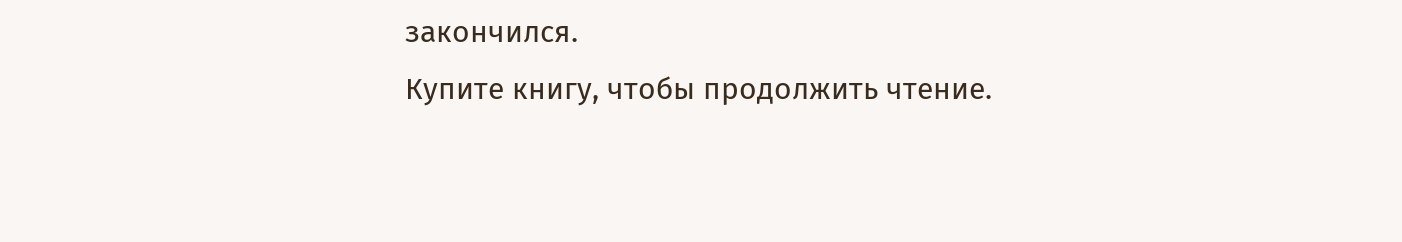закончился.
Купите книгу, чтобы продолжить чтение.